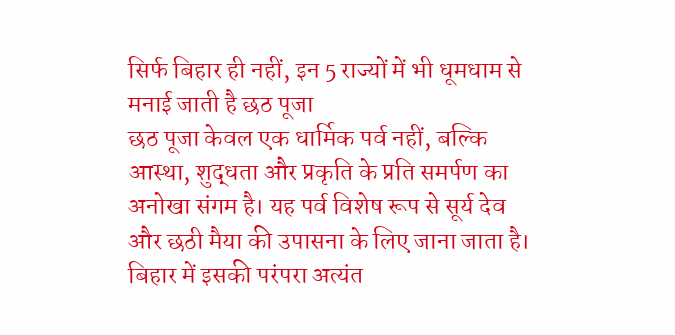सिर्फ बिहार ही नहीं, इन 5 राज्यों में भी धूमधाम से मनाई जाती है छठ पूजा
छठ पूजा केवल एक धार्मिक पर्व नहीं, बल्कि आस्था, शुद्धता और प्रकृति के प्रति समर्पण का अनोखा संगम है। यह पर्व विशेष रूप से सूर्य देव और छठी मैया की उपासना के लिए जाना जाता है। बिहार में इसकी परंपरा अत्यंत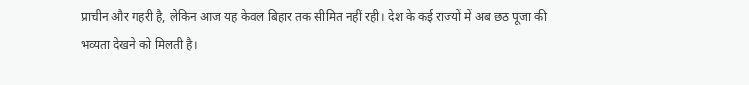प्राचीन और गहरी है, लेकिन आज यह केवल बिहार तक सीमित नहीं रही। देश के कई राज्यों में अब छठ पूजा की भव्यता देखने को मिलती है।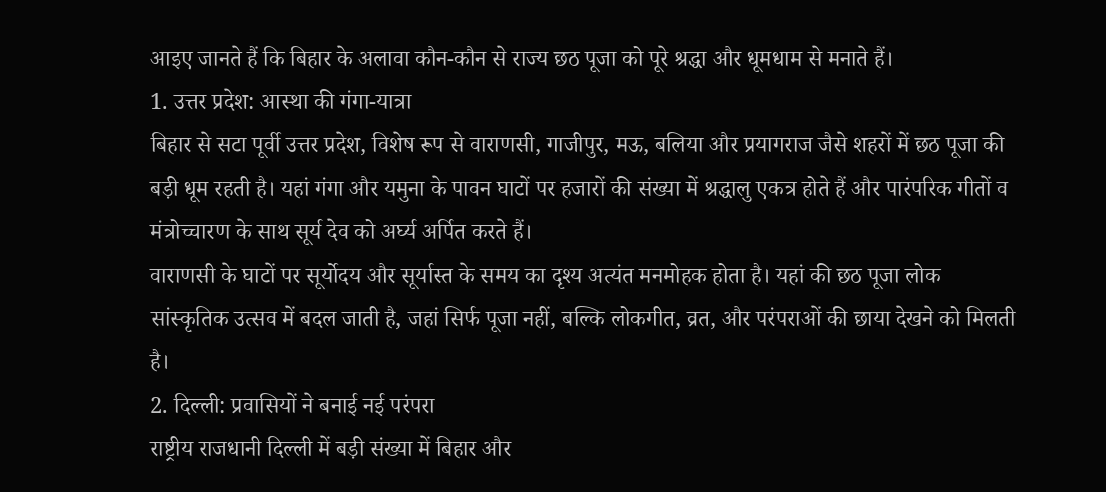आइए जानते हैं कि बिहार के अलावा कौन-कौन से राज्य छठ पूजा को पूरे श्रद्धा और धूमधाम से मनाते हैं।
1. उत्तर प्रदेश: आस्था की गंगा-यात्रा
बिहार से सटा पूर्वी उत्तर प्रदेश, विशेष रूप से वाराणसी, गाजीपुर, मऊ, बलिया और प्रयागराज जैसे शहरों में छठ पूजा की बड़ी धूम रहती है। यहां गंगा और यमुना के पावन घाटों पर हजारों की संख्या में श्रद्धालु एकत्र होते हैं और पारंपरिक गीतों व मंत्रोच्चारण के साथ सूर्य देव को अर्घ्य अर्पित करते हैं।
वाराणसी के घाटों पर सूर्योदय और सूर्यास्त के समय का दृश्य अत्यंत मनमोहक होता है। यहां की छठ पूजा लोक सांस्कृतिक उत्सव में बदल जाती है, जहां सिर्फ पूजा नहीं, बल्कि लोकगीत, व्रत, और परंपराओं की छाया देखने को मिलती है।
2. दिल्ली: प्रवासियों ने बनाई नई परंपरा
राष्ट्रीय राजधानी दिल्ली में बड़ी संख्या में बिहार और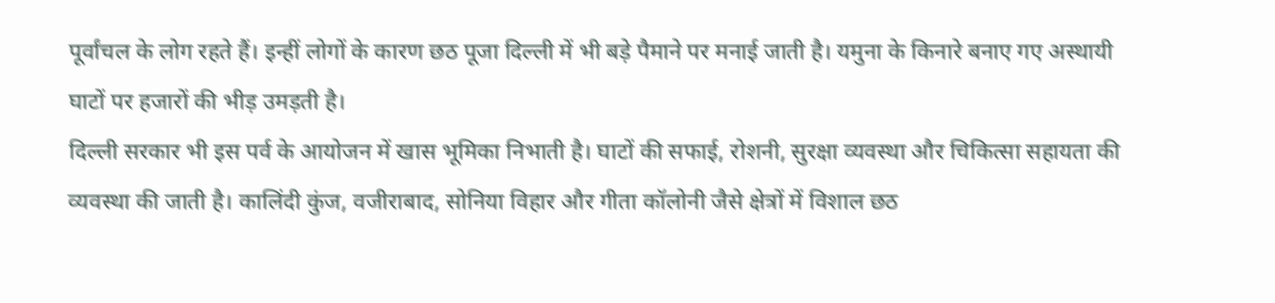पूर्वांचल के लोग रहते हैं। इन्हीं लोगों के कारण छठ पूजा दिल्ली में भी बड़े पैमाने पर मनाई जाती है। यमुना के किनारे बनाए गए अस्थायी घाटों पर हजारों की भीड़ उमड़ती है।
दिल्ली सरकार भी इस पर्व के आयोजन में खास भूमिका निभाती है। घाटों की सफाई, रोशनी, सुरक्षा व्यवस्था और चिकित्सा सहायता की व्यवस्था की जाती है। कालिंदी कुंज, वजीराबाद, सोनिया विहार और गीता कॉलोनी जैसे क्षेत्रों में विशाल छठ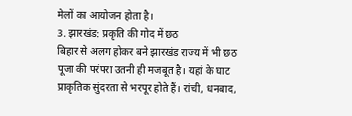मेलों का आयोजन होता है।
3. झारखंड: प्रकृति की गोद में छठ
बिहार से अलग होकर बने झारखंड राज्य में भी छठ पूजा की परंपरा उतनी ही मजबूत है। यहां के घाट प्राकृतिक सुंदरता से भरपूर होते हैं। रांची, धनबाद,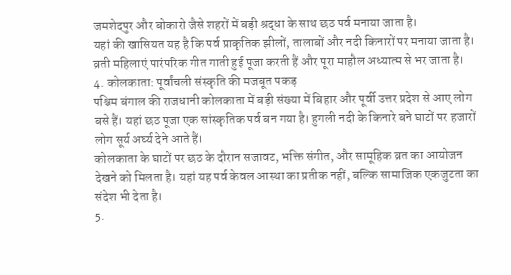जमशेदपुर और बोकारो जैसे शहरों में बड़ी श्रद्धा के साथ छठ पर्व मनाया जाता है।
यहां की खासियत यह है कि पर्व प्राकृतिक झीलों, तालाबों और नदी किनारों पर मनाया जाता है। व्रती महिलाएं पारंपरिक गीत गाती हुई पूजा करती हैं और पूरा माहौल अध्यात्म से भर जाता है।
4. कोलकाता: पूर्वांचली संस्कृति की मजबूत पकड़
पश्चिम बंगाल की राजधानी कोलकाता में बड़ी संख्या में बिहार और पूर्वी उत्तर प्रदेश से आए लोग बसे हैं। यहां छठ पूजा एक सांस्कृतिक पर्व बन गया है। हुगली नदी के किनारे बने घाटों पर हजारों लोग सूर्य अर्घ्य देने आते हैं।
कोलकाता के घाटों पर छठ के दौरान सजावट, भक्ति संगीत, और सामूहिक व्रत का आयोजन देखने को मिलता है। यहां यह पर्व केवल आस्था का प्रतीक नहीं, बल्कि सामाजिक एकजुटता का संदेश भी देता है।
5.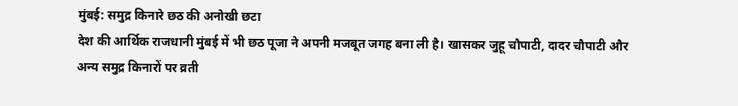मुंबई: समुद्र किनारे छठ की अनोखी छटा
देश की आर्थिक राजधानी मुंबई में भी छठ पूजा ने अपनी मजबूत जगह बना ली है। खासकर जुहू चौपाटी, दादर चौपाटी और अन्य समुद्र किनारों पर व्रती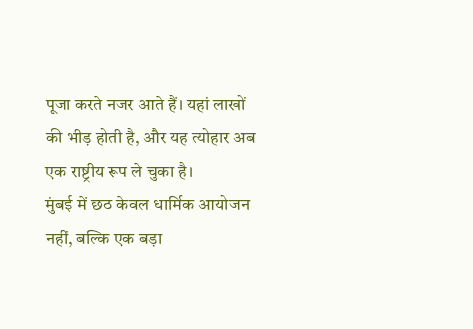पूजा करते नजर आते हैं। यहां लाखों की भीड़ होती है, और यह त्योहार अब एक राष्ट्रीय रूप ले चुका है।
मुंबई में छठ केवल धार्मिक आयोजन नहीं, बल्कि एक बड़ा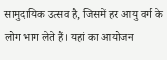सामुदायिक उत्सव है, जिसमें हर आयु वर्ग के लोग भाग लेते हैं। यहां का आयोजन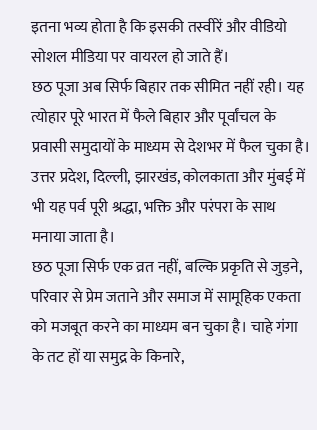इतना भव्य होता है कि इसकी तस्वीरें और वीडियो सोशल मीडिया पर वायरल हो जाते हैं।
छठ पूजा अब सिर्फ बिहार तक सीमित नहीं रही। यह त्योहार पूरे भारत में फैले बिहार और पूर्वांचल के प्रवासी समुदायों के माध्यम से देशभर में फैल चुका है। उत्तर प्रदेश, दिल्ली, झारखंड, कोलकाता और मुंबई में भी यह पर्व पूरी श्रद्धा, भक्ति और परंपरा के साथ मनाया जाता है।
छठ पूजा सिर्फ एक व्रत नहीं, बल्कि प्रकृति से जुड़ने, परिवार से प्रेम जताने और समाज में सामूहिक एकता को मजबूत करने का माध्यम बन चुका है। चाहे गंगा के तट हों या समुद्र के किनारे,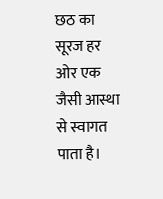छठ का सूरज हर ओर एक जैसी आस्था से स्वागत पाता है।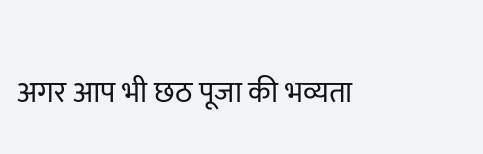अगर आप भी छठ पूजा की भव्यता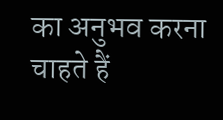का अनुभव करना चाहते हैं